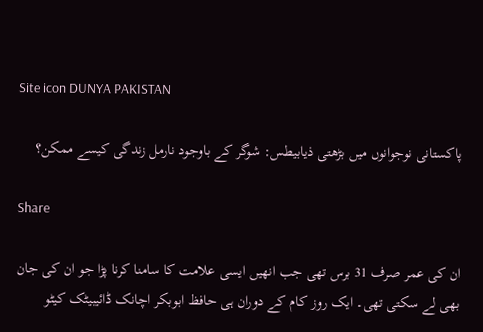Site icon DUNYA PAKISTAN

پاکستانی نوجوانوں میں بڑھتی ذیابیطس: شوگر کے باوجود نارمل زندگی کیسے ممکن؟

Share

ان کی عمر صرف 31 برس تھی جب انھیں ایسی علامت کا سامنا کرنا پڑا جو ان کی جان بھی لے سکتی تھی۔ ایک روز کام کے دوران ہی حافظ ابوبکر اچانک ڈائیبیٹک کیٹو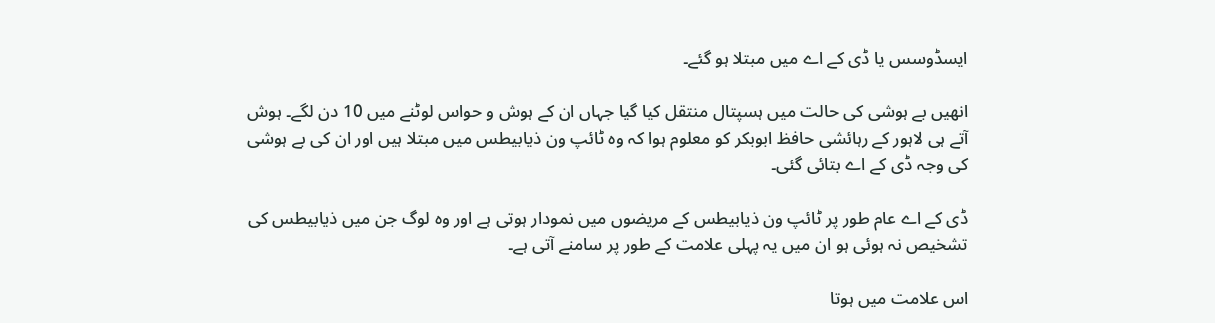ایسڈوسس یا ڈی کے اے میں مبتلا ہو گئے۔

انھیں بے ہوشی کی حالت میں ہسپتال منتقل کیا گیا جہاں ان کے ہوش و حواس لوٹنے میں 10 دن لگے۔ ہوش آتے ہی لاہور کے رہائشی حافظ ابوبکر کو معلوم ہوا کہ وہ ٹائپ ون ذیابیطس میں مبتلا ہیں اور ان کی بے ہوشی کی وجہ ڈی کے اے بتائی گئی۔

ڈی کے اے عام طور پر ٹائپ ون ذیابیطس کے مریضوں میں نمودار ہوتی ہے اور وہ لوگ جن میں ذیابیطس کی تشخیص نہ ہوئی ہو ان میں یہ پہلی علامت کے طور پر سامنے آتی ہے۔

اس علامت میں ہوتا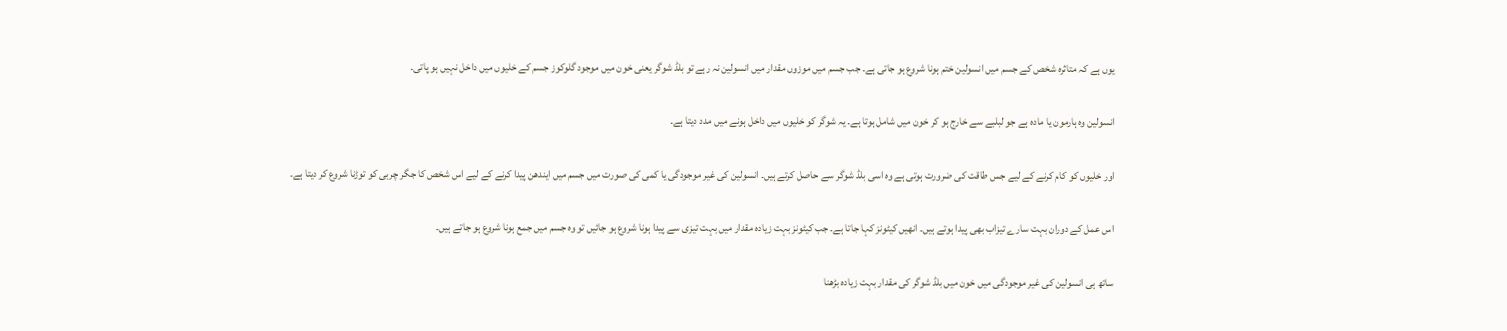یوں ہے کہ متاثرہ شخص کے جسم میں انسولین ختم ہونا شروع ہو جاتی ہے۔ جب جسم میں موزوں مقدار میں انسولین نہ رہے تو بلڈ شوگر یعنی خون میں موجود گلوکوز جسم کے خلیوں میں داخل نہیں ہو پاتی۔

انسولین وہ ہارمون یا مادہ ہے جو لبلبے سے خارج ہو کر خون میں شامل ہوتا ہے۔ یہ شوگر کو خلیوں میں داخل ہونے میں مدد دیتا ہے۔

اور خلیوں کو کام کرنے کے لیے جس طاقت کی ضرورت ہوتی ہے وہ اسی بلڈ شوگر سے حاصل کرتے ہیں۔ انسولین کی غیر موجودگی یا کمی کی صورت میں جسم میں ایندھن پیدا کرنے کے لیے اس شخص کا جگر چربی کو توڑنا شروع کر دیتا ہے۔

اس عمل کے دوران بہت سارے تیزاب بھی پیدا ہوتے ہیں۔ انھیں کیٹونز کہا جاتا ہے۔ جب کیٹونز بہت زیادہ مقدار میں بہت تیزی سے پیدا ہونا شروع ہو جائیں تو وہ جسم میں جمع ہونا شروع ہو جاتے ہیں۔

ساتھ ہی انسولین کی غیر موجودگی میں خون میں بلڈ شوگر کی مقدار بہت زیادہ بڑھنا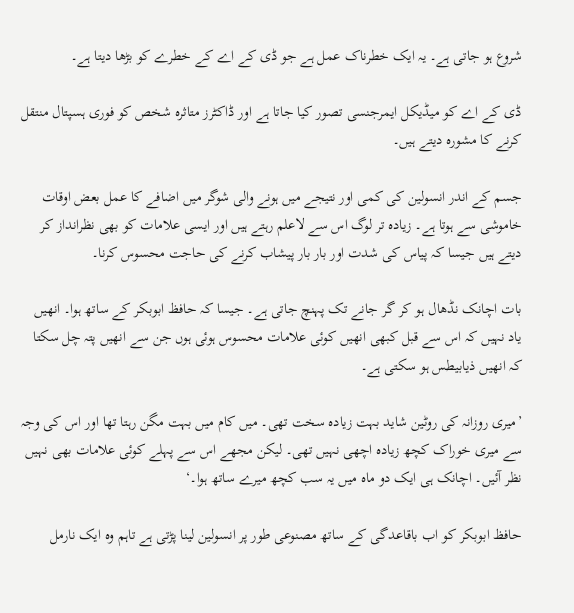شروع ہو جاتی ہے۔ یہ ایک خطرناک عمل ہے جو ڈی کے اے کے خطرے کو بڑھا دیتا ہے۔

ڈی کے اے کو میڈیکل ایمرجنسی تصور کیا جاتا ہے اور ڈاکٹرز متاثرہ شخص کو فوری ہسپتال منتقل کرنے کا مشورہ دیتے ہیں۔

جسم کے اندر انسولین کی کمی اور نتیجے میں ہونے والی شوگر میں اضافے کا عمل بعض اوقات خاموشی سے ہوتا ہے۔ زیادہ تر لوگ اس سے لاعلم رہتے ہیں اور ایسی علامات کو بھی نظرانداز کر دیتے ہیں جیسا کہ پیاس کی شدت اور بار بار پیشاب کرنے کی حاجت محسوس کرنا۔

بات اچانک نڈھال ہو کر گر جانے تک پہنچ جاتی ہے۔ جیسا کہ حافظ ابوبکر کے ساتھ ہوا۔ انھیں یاد نہیں کہ اس سے قبل کبھی انھیں کوئی علامات محسوس ہوئی ہوں جن سے انھیں پتہ چل سکتا کہ انھیں ذیابیطس ہو سکتی ہے۔

’میری روزانہ کی روٹین شاید بہت زیادہ سخت تھی۔ میں کام میں بہت مگن رہتا تھا اور اس کی وجہ سے میری خوراک کچھ زیادہ اچھی نہیں تھی۔ لیکن مجھے اس سے پہلے کوئی علامات بھی نہیں نظر آئیں۔ اچانک ہی ایک دو ماہ میں یہ سب کچھ میرے ساتھ ہوا۔‘

حافظ ابوبکر کو اب باقاعدگی کے ساتھ مصنوعی طور پر انسولین لینا پڑتی ہے تاہم وہ ایک نارمل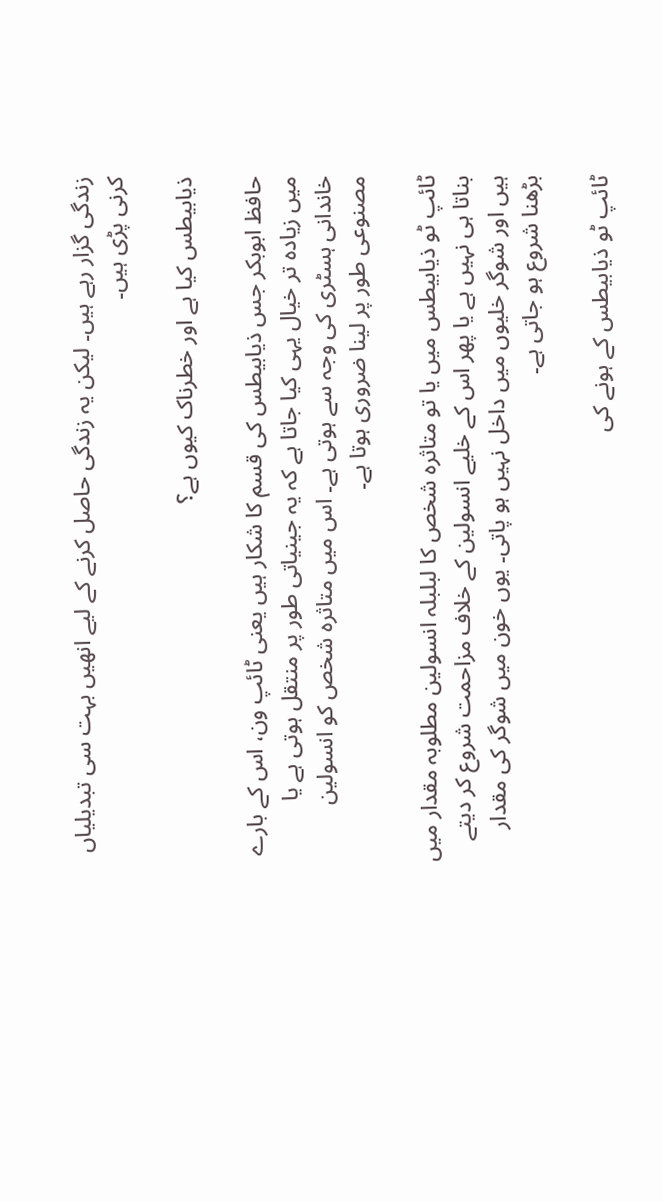زندگی گزار رہے ہیں۔ لیکن یہ زندگی حاصل کرنے کے لیے انھیں بہت سی تبدیلیاں کرنی پڑی ہیں۔

ذیابیطس کیا ہے اور خطرناک کیوں ہے؟

حافظ ابوبکر جس ذیابیطس کی قسم کا شکار ہیں یعنی ٹائپ ون، اس کے بارے میں زیادہ تر خیال یہی کیا جاتا ہے کہ یہ جینیاتی طور پر منتقل ہوتی ہے یا خاندانی ہسٹری کی وجہ سے ہوتی ہے۔ اس میں متاثرہ شخص کو انسولین مصنوعی طور پر لینا ضروری ہوتا ہے۔

ٹائپ ٹو ذیابیطس میں یا تو متاثرہ شخص کا لبلبلہ انسولین مطلوبہ مقدار میں بناتا ہی نہیں ہے یا پھر اس کے خلیے انسولین کے خلاف مزاحمت شروع کر دیتے ہیں اور شوگر خلیوں میں داخل نہیں ہو پاتی۔ یوں خون میں شوگر کی مقدار بڑھنا شروع ہو جاتی ہے۔

ٹائپ ٹو ذیابیطس کے ہونے کی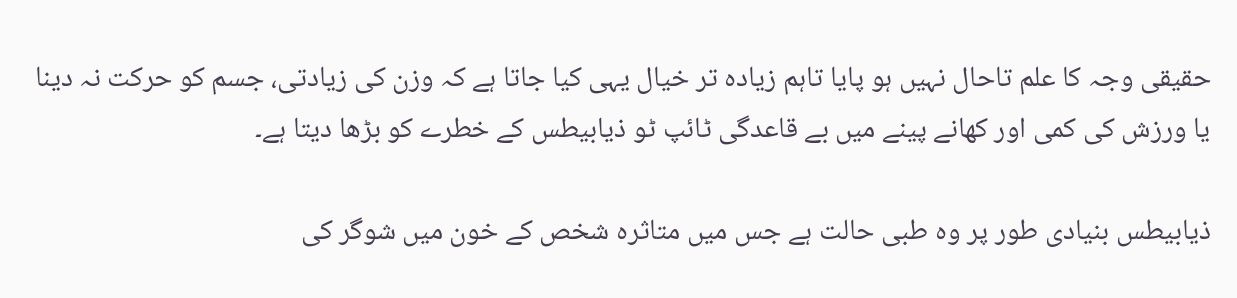حقیقی وجہ کا علم تاحال نہیں ہو پایا تاہم زیادہ تر خیال یہی کیا جاتا ہے کہ وزن کی زیادتی، جسم کو حرکت نہ دینا یا ورزش کی کمی اور کھانے پینے میں بے قاعدگی ٹائپ ٹو ذیابیطس کے خطرے کو بڑھا دیتا ہے۔

ذیابیطس بنیادی طور پر وہ طبی حالت ہے جس میں متاثرہ شخص کے خون میں شوگر کی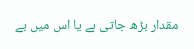مقدار بڑھ جاتی ہے یا اس میں بے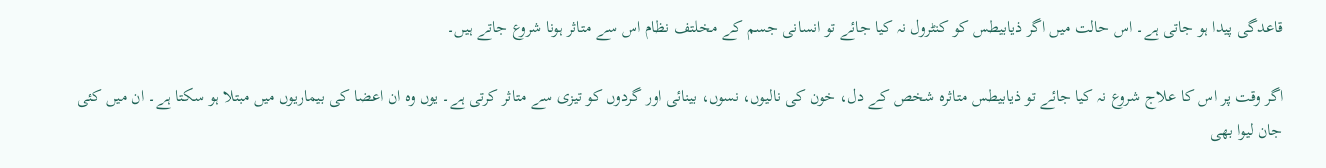قاعدگی پیدا ہو جاتی ہے۔ اس حالت میں اگر ذیابیطس کو کنٹرول نہ کیا جائے تو انسانی جسم کے مخلتف نظام اس سے متاثر ہونا شروع جاتے ہیں۔

اگر وقت پر اس کا علاج شروع نہ کیا جائے تو ذیابیطس متاثرہ شخص کے دل، خون کی نالیوں، نسوں، بینائی اور گردوں کو تیزی سے متاثر کرتی ہے۔ یوں وہ ان اعضا کی بیماریوں میں مبتلا ہو سکتا ہے۔ ان میں کئی جان لیوا بھی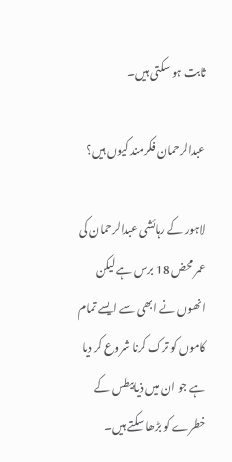ثابت ہو سکتی ہیں۔

عبدالرحمان فکرمند کیوں ہیں؟

لاہور کے رہائشی عبدالرحمان کی عمر محض 18 برس ہے لیکن انھوں نے ابھی سے ایسے تمام کاموں کو ترک کرنا شروع کر دیا ہے جو ان میں ذیابیطس کے خطرے کو بڑھا سکتے ہیں۔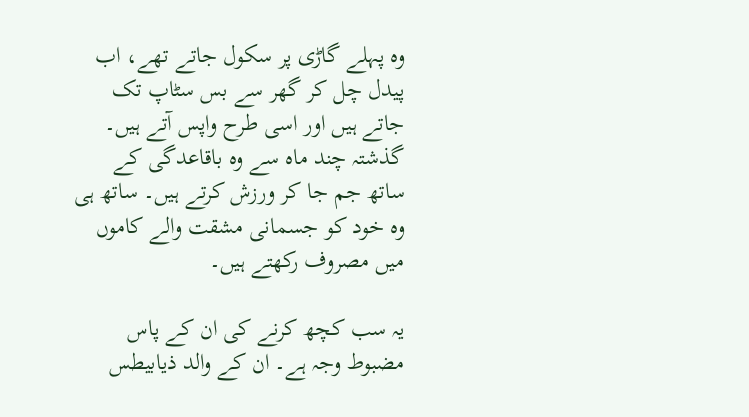وہ پہلے گاڑی پر سکول جاتے تھے، اب پیدل چل کر گھر سے بس سٹاپ تک جاتے ہیں اور اسی طرح واپس آتے ہیں۔ گذشتہ چند ماہ سے وہ باقاعدگی کے ساتھ جم جا کر ورزش کرتے ہیں۔ ساتھ ہی وہ خود کو جسمانی مشقت والے کاموں میں مصروف رکھتے ہیں۔

یہ سب کچھ کرنے کی ان کے پاس مضبوط وجہ ہے۔ ان کے والد ذیابیطس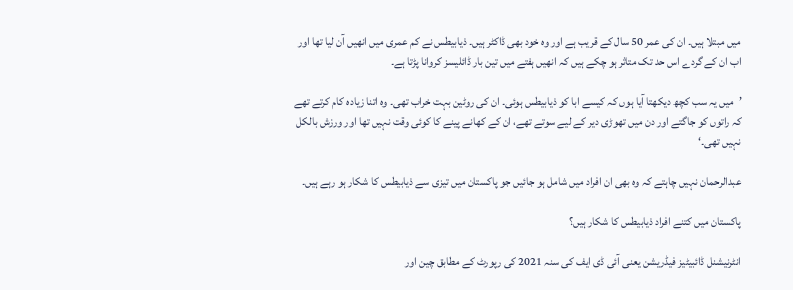میں مبتلا ہیں۔ ان کی عمر 50 سال کے قریب ہے اور وہ خود بھی ڈاکٹر ہیں۔ ذیابیطس نے کم عمری میں انھیں آن لیا تھا اور اب ان کے گردے اس حد تک متاثر ہو چکے ہیں کہ انھیں ہفتے میں تین بار ڈائلیسز کروانا پڑتا ہے۔

’میں یہ سب کچھ دیکھتا آیا ہوں کہ کیسے ابا کو ذیابیطس ہوئی۔ ان کی روٹین بہت خراب تھی۔ وہ اتنا زیادہ کام کرتے تھے کہ راتوں کو جاگتے اور دن میں تھوڑی دیر کے لیے سوتے تھے، ان کے کھانے پینے کا کوئی وقت نہیں تھا اور ورزش بالکل نہیں تھی۔‘

عبدالرحمان نہیں چاہتے کہ وہ بھی ان افراد میں شامل ہو جائیں جو پاکستان میں تیزی سے ذیابیطس کا شکار ہو رہے ہیں۔

پاکستان میں کتنے افراد ذیابیطس کا شکار ہیں؟

انٹرنیشنل ڈائبیٹیز فیڈریشن یعنی آئی ڈی ایف کی سنہ 2021 کی رپورٹ کے مطابق چین اور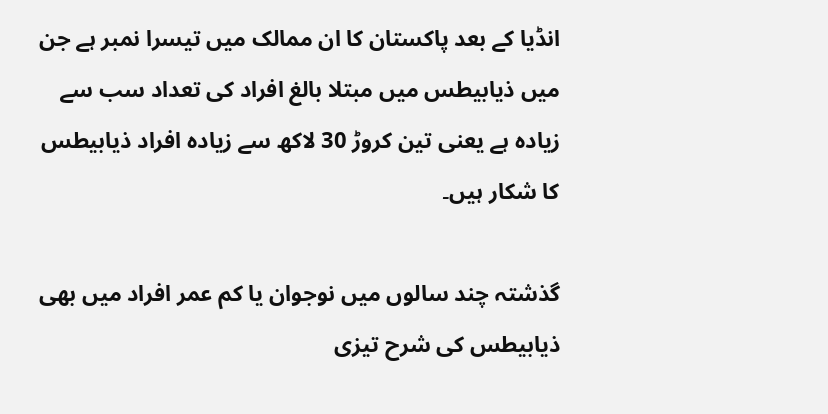انڈیا کے بعد پاکستان کا ان ممالک میں تیسرا نمبر ہے جن میں ذیابیطس میں مبتلا بالغ افراد کی تعداد سب سے زیادہ ہے یعنی تین کروڑ 30 لاکھ سے زیادہ افراد ذیابیطس کا شکار ہیں۔

گذشتہ چند سالوں میں نوجوان یا کم عمر افراد میں بھی ذیابیطس کی شرح تیزی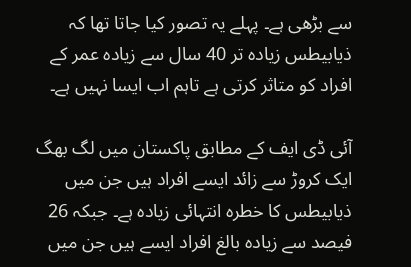سے بڑھی ہے۔ پہلے یہ تصور کیا جاتا تھا کہ ذیابیطس زیادہ تر 40 سال سے زیادہ عمر کے افراد کو متاثر کرتی ہے تاہم اب ایسا نہیں ہے۔

آئی ڈی ایف کے مطابق پاکستان میں لگ بھگ ایک کروڑ سے زائد ایسے افراد ہیں جن میں ذیابیطس کا خطرہ انتہائی زیادہ ہے۔ جبکہ 26 فیصد سے زیادہ بالغ افراد ایسے ہیں جن میں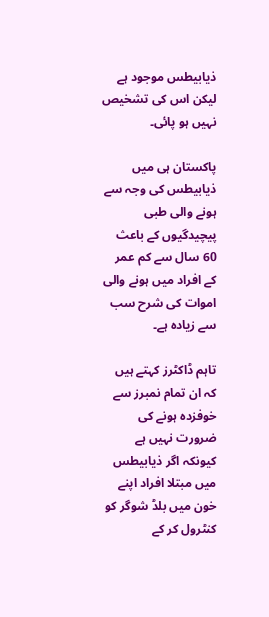ذیابیطس موجود ہے لیکن اس کی تشخیص نہیں ہو پائی۔

پاکستان ہی میں ذیابیطس کی وجہ سے ہونے والی طبی پیچیدگیوں کے باعث 60 سال سے کم عمر کے افراد میں ہونے والی اموات کی شرح سب سے زیادہ ہے۔

تاہم ڈاکٹرز کہتے ہیں کہ ان تمام نمبرز سے خوفزدہ ہونے کی ضرورت نہیں ہے کیونکہ اگر ذیابیطس میں مبتلا افراد اپنے خون میں بلڈ شوگر کو کنٹرول کر کے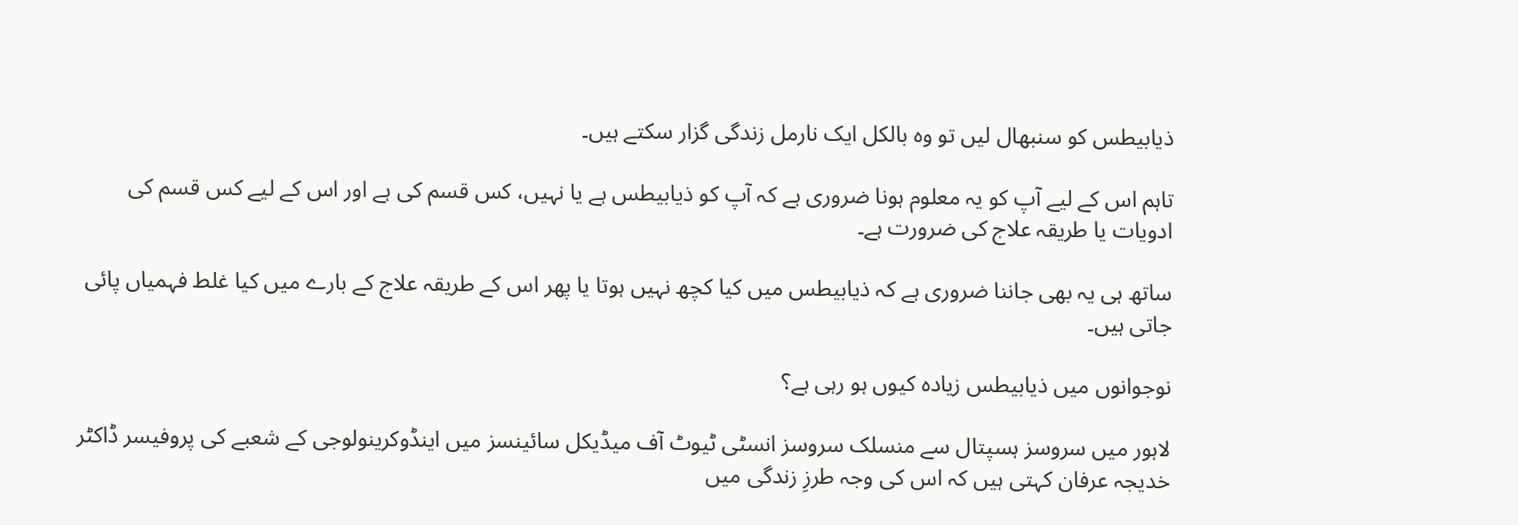ذیابیطس کو سنبھال لیں تو وہ بالکل ایک نارمل زندگی گزار سکتے ہیں۔

تاہم اس کے لیے آپ کو یہ معلوم ہونا ضروری ہے کہ آپ کو ذیابیطس ہے یا نہیں، کس قسم کی ہے اور اس کے لیے کس قسم کی ادویات یا طریقہ علاج کی ضرورت ہے۔

ساتھ ہی یہ بھی جاننا ضروری ہے کہ ذیابیطس میں کیا کچھ نہیں ہوتا یا پھر اس کے طریقہ علاج کے بارے میں کیا غلط فہمیاں پائی جاتی ہیں۔

نوجوانوں میں ذیابیطس زیادہ کیوں ہو رہی ہے؟

لاہور میں سروسز ہسپتال سے منسلک سروسز انسٹی ٹیوٹ آف میڈیکل سائینسز میں اینڈوکرینولوجی کے شعبے کی پروفیسر ڈاکٹر خدیجہ عرفان کہتی ہیں کہ اس کی وجہ طرزِ زندگی میں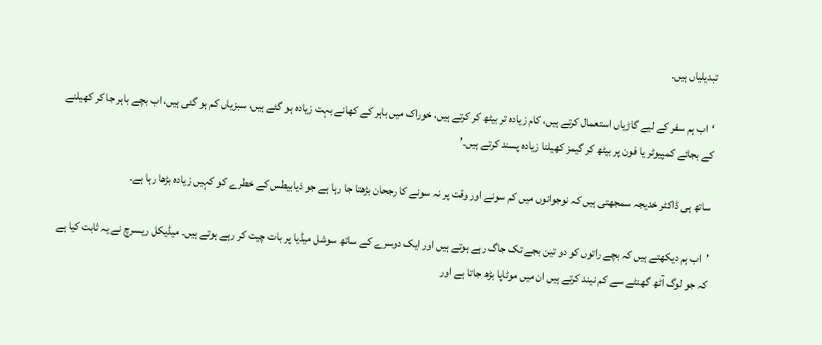تبدیلیاں ہیں۔

‘اب ہم سفر کے لیے گاڑیاں استعمال کرتے ہیں، کام زیادہ تر بیٹھ کر کرتے ہیں، خوراک میں باہر کے کھانے بہت زیادہ ہو گئے ہیں، سبزیاں کم ہو گئی ہیں، اب بچے باہر جا کر کھیلنے کے بجائے کمپیوٹر یا فون پر بیٹھ کر گیمز کھیلنا زیادہ پسند کرتے ہیں۔’

ساتھ ہی ڈاکٹر خدیجہ سمجھتی ہیں کہ نوجوانوں میں کم سونے اور وقت پر نہ سونے کا رجحان بڑھتا جا رہا ہے جو ذیابیطس کے خطرے کو کہیں زیادہ بڑھا رہا ہے۔

’اب ہم دیکھتے ہیں کہ بچے راتوں کو دو تین بجے تک جاگ رہے ہوتے ہیں اور ایک دوسرے کے ساتھ سوشل میڈیا پر بات چیت کر رہے ہوتے ہیں۔ میڈیکل ریسرچ نے یہ ثابت کیا ہے کہ جو لوگ آٹھ گھنٹے سے کم نیند کرتے ہیں ان میں موٹاپا بڑھ جاتا ہے اور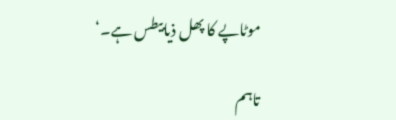موٹاپے کا پھل ذیابیطس ہے۔‘

تاہم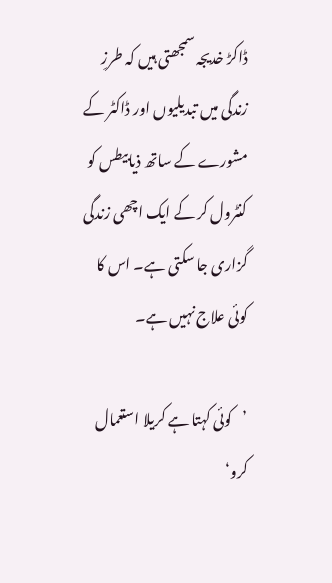ڈاکڑ خدیجہ سمجھتی ہیں کہ طرزِ زندگی میں تبدیلیوں اور ڈاکٹر کے مشورے کے ساتھ ذیابیطس کو کنٹرول کر کے ایک اچھی زندگی گزاری جا سکتی ہے۔ اس کا کوئی علاج نہیں ہے۔

’کوئی کہتا ہے کریلا استعمال کرو‘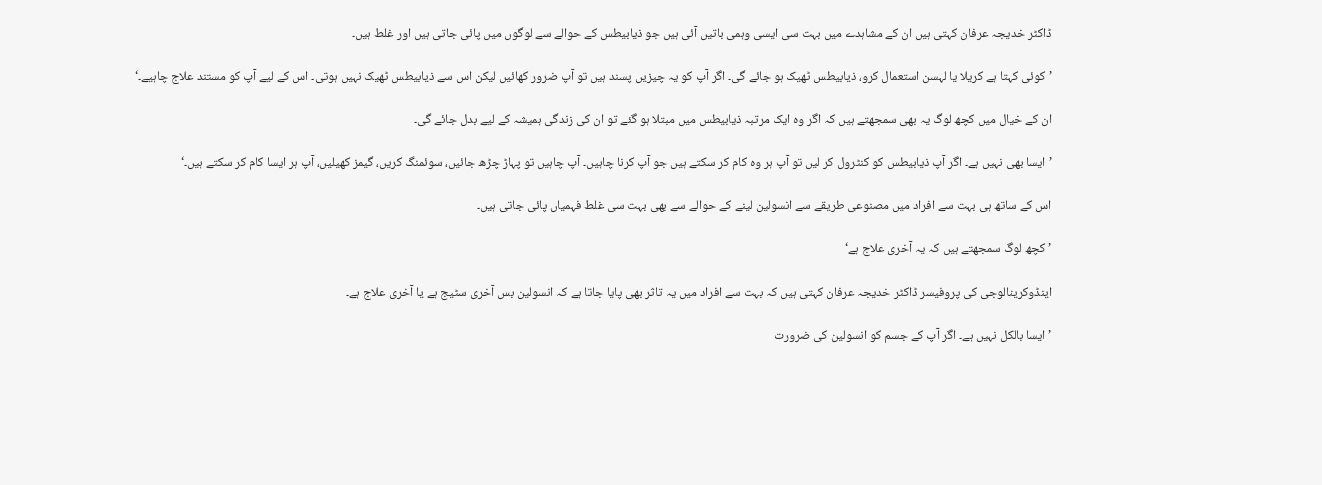ڈاکٹر خدیجہ عرفان کہتی ہیں ان کے مشاہدے میں بہت سی ایسی وہمی باتیں آئی ہیں جو ذیابیطس کے حوالے سے لوگوں میں پائی جاتی ہیں اور غلط ہیں۔

’کوئی کہتا ہے کریلا یا لہسن استعمال کرو، ذیابیطس ٹھیک ہو جائے گی۔ اگر آپ کو یہ چیزیں پسند ہیں تو آپ ضرور کھائیں لیکن اس سے ذیابیطس ٹھیک نہیں ہوتی۔ اس کے لیے آپ کو مستند علاج چاہیے۔‘

ان کے خیال میں کچھ لوگ یہ بھی سمجھتے ہیں کہ اگر وہ ایک مرتبہ ذیابیطس میں مبتلا ہو گئے تو ان کی زندگی ہمیشہ کے لیے بدل جائے گی۔

’ایسا بھی نہیں ہے۔ اگر آپ ذیابیطس کو کنٹرول کر لیں تو آپ ہر وہ کام کر سکتے ہیں جو آپ کرنا چاہیں۔ آپ چاہیں تو پہاڑ چڑھ جائیں، سوئمنگ کریں، گیمز کھیلیں، آپ ہر ایسا کام کر سکتے ہیں۔‘

اس کے ساتھ ہی بہت سے افراد میں مصنوعی طریقے سے انسولین لینے کے حوالے سے بھی بہت سی غلط فہمیاں پائی جاتی ہیں۔

’کچھ لوگ سمجھتے ہیں کہ یہ آخری علاج ہے‘

اینڈوکرینالوجی کی پروفیسر ڈاکٹر خدیجہ عرفان کہتی ہیں کہ بہت سے افراد میں یہ تاثر بھی پایا جاتا ہے کہ انسولین بس آخری سٹیج ہے یا آخری علاج ہے۔

’ایسا بالکل نہیں ہے۔ اگر آپ کے جسم کو انسولین کی ضرورت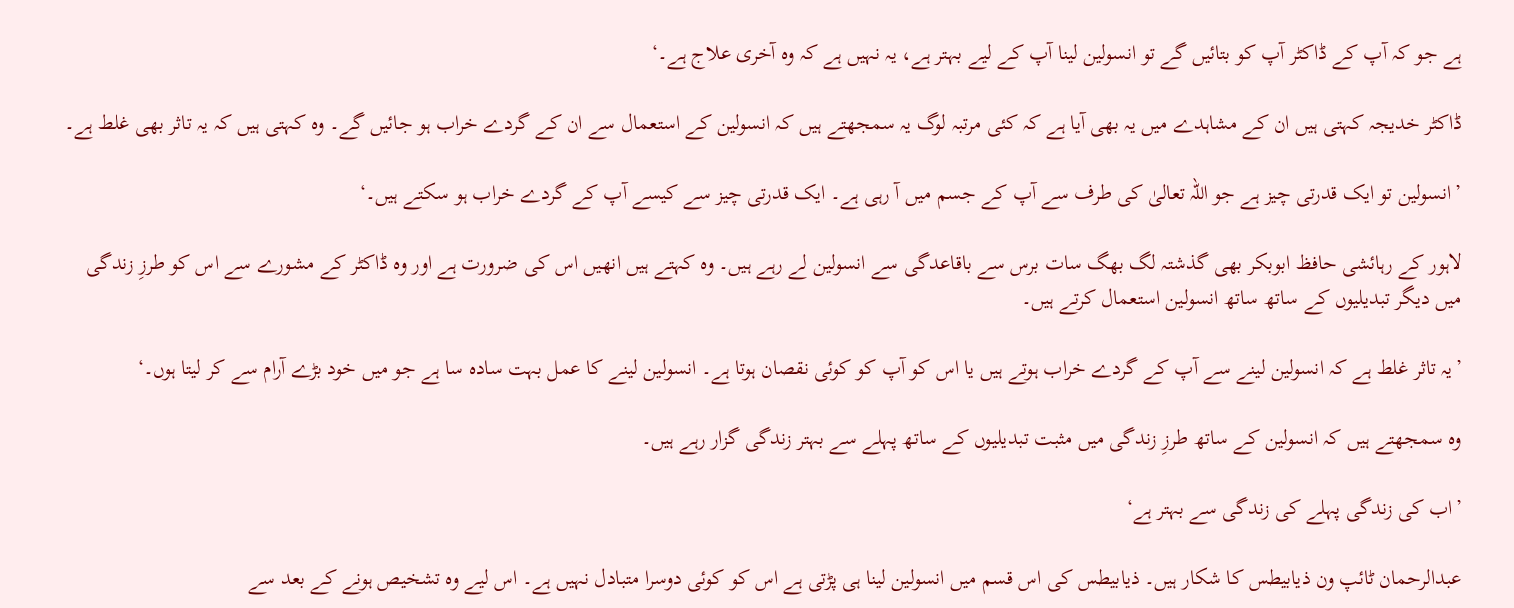ہے جو کہ آپ کے ڈاکٹر آپ کو بتائیں گے تو انسولین لینا آپ کے لیے بہتر ہے، یہ نہیں ہے کہ وہ آخری علاج ہے۔‘

ڈاکٹر خدیجہ کہتی ہیں ان کے مشاہدے میں یہ بھی آیا ہے کہ کئی مرتبہ لوگ یہ سمجھتے ہیں کہ انسولین کے استعمال سے ان کے گردے خراب ہو جائیں گے۔ وہ کہتی ہیں کہ یہ تاثر بھی غلط ہے۔

’انسولین تو ایک قدرتی چیز ہے جو اللہ تعالیٰ کی طرف سے آپ کے جسم میں آ رہی ہے۔ ایک قدرتی چیز سے کیسے آپ کے گردے خراب ہو سکتے ہیں۔‘

لاہور کے رہائشی حافظ ابوبکر بھی گذشتہ لگ بھگ سات برس سے باقاعدگی سے انسولین لے رہے ہیں۔ وہ کہتے ہیں انھیں اس کی ضرورت ہے اور وہ ڈاکٹر کے مشورے سے اس کو طرزِ زندگی میں دیگر تبدیلیوں کے ساتھ ساتھ انسولین استعمال کرتے ہیں۔

’یہ تاثر غلط ہے کہ انسولین لینے سے آپ کے گردے خراب ہوتے ہیں یا اس کو آپ کو کوئی نقصان ہوتا ہے۔ انسولین لینے کا عمل بہت سادہ سا ہے جو میں خود بڑے آرام سے کر لیتا ہوں۔‘

وہ سمجھتے ہیں کہ انسولین کے ساتھ طرزِ زندگی میں مثبت تبدیلیوں کے ساتھ پہلے سے بہتر زندگی گزار رہے ہیں۔

’اب کی زندگی پہلے کی زندگی سے بہتر ہے‘

عبدالرحمان ٹائپ ون ذیابیطس کا شکار ہیں۔ ذیابیطس کی اس قسم میں انسولین لینا ہی پڑتی ہے اس کو کوئی دوسرا متبادل نہیں ہے۔ اس لیے وہ تشخیص ہونے کے بعد سے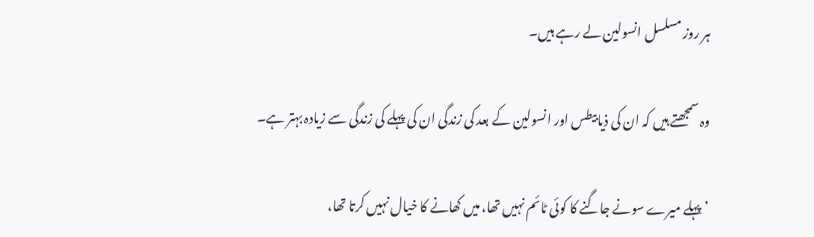ہر روز مسلسل انسولین لے رہے ہیں۔

وہ سمجھتے ہیں کہ ان کی ذیابیطس اور انسولین کے بعد کی زندگی ان کی پہلے کی زندگی سے زیادہ بہتر ہے۔

’پہلے میرے سونے جاگنے کا کوئی ٹائم نہیں تھا، میں کھانے کا خیال نہیں کرتا تھا،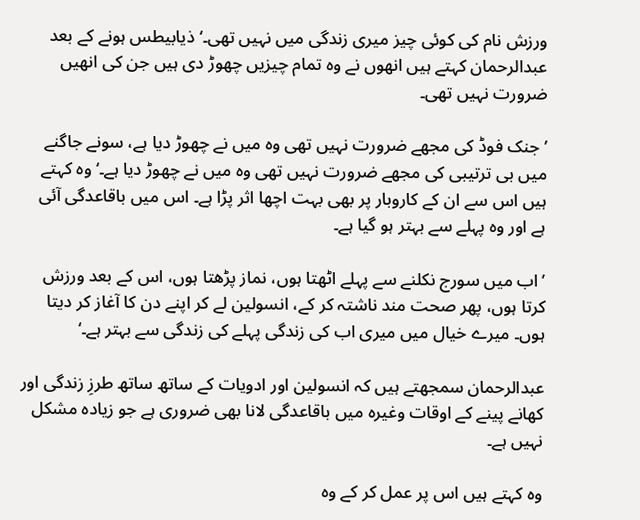ورزش نام کی کوئی چیز میری زندگی میں نہیں تھی۔‘ ذیابیطس ہونے کے بعد عبدالرحمان کہتے ہیں انھوں نے وہ تمام چیزیں چھوڑ دی ہیں جن کی انھیں ضرورت نہیں تھی۔

’جنک فوڈ کی مجھے ضرورت نہیں تھی وہ میں نے چھوڑ دیا ہے، سونے جاگنے میں بی ترتیبی کی مجھے ضرورت نہیں تھی وہ میں نے چھوڑ دیا ہے۔‘ وہ کہتے ہیں اس سے ان کے کاروبار پر بھی بہت اچھا اثر پڑا ہے۔ اس میں باقاعدگی آئی ہے اور وہ پہلے سے بہتر ہو گیا ہے۔

’اب میں سورج نکلنے سے پہلے اٹھتا ہوں، نماز پڑھتا ہوں، اس کے بعد ورزش کرتا ہوں، پھر صحت مند ناشتہ کر کے، انسولین لے کر اپنے دن کا آغاز کر دیتا ہوں۔ میرے خیال میں میری اب کی زندگی پہلے کی زندگی سے بہتر ہے۔‘

عبدالرحمان سمجھتے ہیں کہ انسولین اور ادویات کے ساتھ ساتھ طرزِ زندگی اور کھانے پینے کے اوقات وغیرہ میں باقاعدگی لانا بھی ضروری ہے جو زیادہ مشکل نہیں ہے۔

وہ کہتے ہیں اس پر عمل کر کے وہ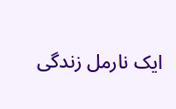ایک نارمل زندگی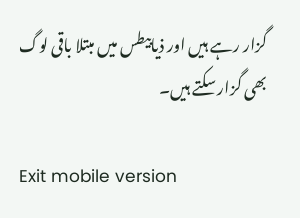گزار رہے ہیں اور ذیابیطس میں مبتلا باقی لوگ بھی گزار سکتے ہیں۔

Exit mobile version